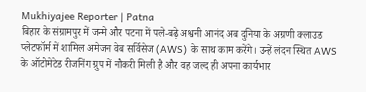Mukhiyajee Reporter | Patna
बिहार के संग्रामपुर में जन्मे और पटना में पले-बढ़े अश्वनी आनंद अब दुनिया के अग्रणी क्लाउड प्लेटफॉर्म में शामिल अमेजन वेब सर्विसेज (AWS) के साथ काम करेंगे। उन्हें लंदन स्थित AWS के ऑटोमेटेड रीजनिंग ग्रुप में नौकरी मिली है और वह जल्द ही अपना कार्यभार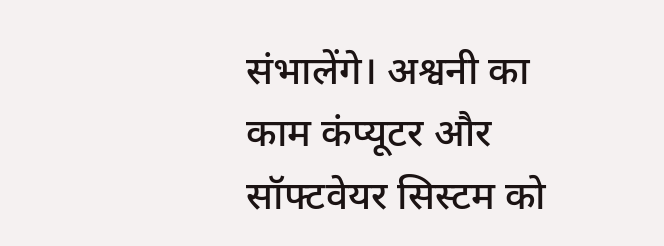संभालेंगे। अश्वनी का काम कंप्यूटर और सॉफ्टवेयर सिस्टम को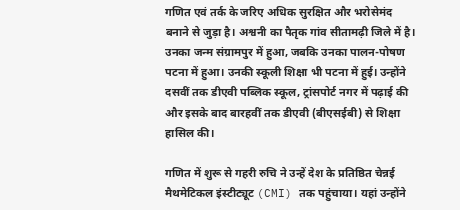गणित एवं तर्क के जरिए अधिक सुरक्षित और भरोसेमंद बनाने से जुड़ा है। अश्वनी का पैतृक गांव सीतामढ़ी जिले में है। उनका जन्म संग्रामपुर में हुआ, जबकि उनका पालन-पोषण पटना में हुआ। उनकी स्कूली शिक्षा भी पटना में हुई। उन्होंने दसवीं तक डीएवी पब्लिक स्कूल, ट्रांसपोर्ट नगर में पढ़ाई की और इसके बाद बारहवीं तक डीएवी (बीएसईबी) से शिक्षा हासिल की।

गणित में शुरू से गहरी रुचि ने उन्हें देश के प्रतिष्ठित चेन्नई मैथमेटिकल इंस्टीट्यूट (CMI) तक पहुंचाया। यहां उन्होंने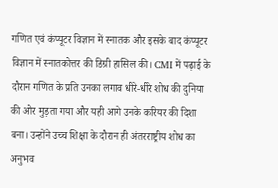गणित एवं कंप्यूटर विज्ञान में स्नातक और इसके बाद कंप्यूटर विज्ञान में स्नातकोत्तर की डिग्री हासिल की। CMI में पढ़ाई के दौरान गणित के प्रति उनका लगाव धीरे-धीरे शोध की दुनिया की ओर मुड़ता गया और यही आगे उनके करियर की दिशा बना। उन्होंने उच्च शिक्षा के दौरान ही अंतरराष्ट्रीय शोध का अनुभव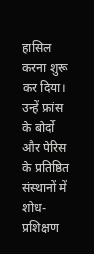हासिल करना शुरू कर दिया। उन्हें फ्रांस के बोर्दो और पेरिस के प्रतिष्ठित संस्थानों में शोध-प्रशिक्षण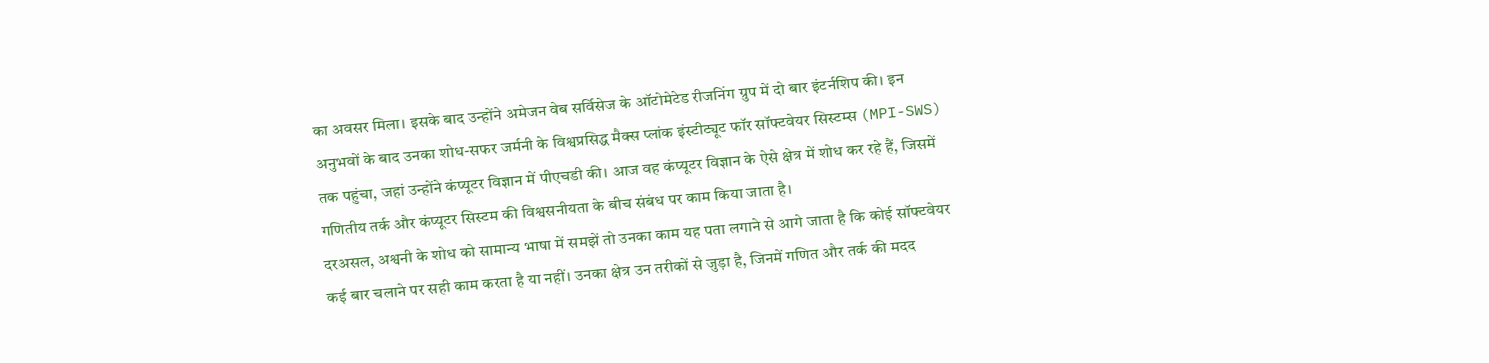का अवसर मिला। इसके बाद उन्होंने अमेजन वेब सर्विसेज के ऑटोमेटेड रीजनिंग ग्रुप में दो बार इंटर्नशिप की। इन अनुभवों के बाद उनका शोध-सफर जर्मनी के विश्वप्रसिद्ध मैक्स प्लांक इंस्टीट्यूट फॉर सॉफ्टवेयर सिस्टम्स (MPI-SWS) तक पहुंचा, जहां उन्होंने कंप्यूटर विज्ञान में पीएचडी की। आज वह कंप्यूटर विज्ञान के ऐसे क्षेत्र में शोध कर रहे हैं, जिसमें गणितीय तर्क और कंप्यूटर सिस्टम की विश्वसनीयता के बीच संबंध पर काम किया जाता है।
दरअसल, अश्वनी के शोध को सामान्य भाषा में समझें तो उनका काम यह पता लगाने से आगे जाता है कि कोई सॉफ्टवेयर कई बार चलाने पर सही काम करता है या नहीं। उनका क्षेत्र उन तरीकों से जुड़ा है, जिनमें गणित और तर्क की मदद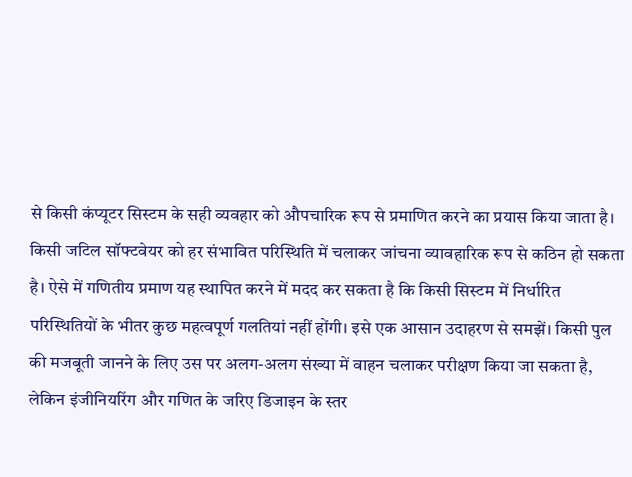से किसी कंप्यूटर सिस्टम के सही व्यवहार को औपचारिक रूप से प्रमाणित करने का प्रयास किया जाता है। किसी जटिल सॉफ्टवेयर को हर संभावित परिस्थिति में चलाकर जांचना व्यावहारिक रूप से कठिन हो सकता है। ऐसे में गणितीय प्रमाण यह स्थापित करने में मदद कर सकता है कि किसी सिस्टम में निर्धारित परिस्थितियों के भीतर कुछ महत्वपूर्ण गलतियां नहीं होंगी। इसे एक आसान उदाहरण से समझें। किसी पुल की मजबूती जानने के लिए उस पर अलग-अलग संख्या में वाहन चलाकर परीक्षण किया जा सकता है, लेकिन इंजीनियरिंग और गणित के जरिए डिजाइन के स्तर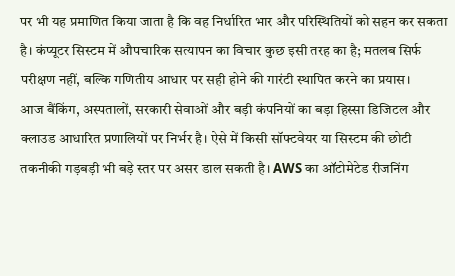पर भी यह प्रमाणित किया जाता है कि वह निर्धारित भार और परिस्थितियों को सहन कर सकता है। कंप्यूटर सिस्टम में औपचारिक सत्यापन का विचार कुछ इसी तरह का है; मतलब सिर्फ परीक्षण नहीं, बल्कि गणितीय आधार पर सही होने की गारंटी स्थापित करने का प्रयास।
आज बैंकिंग, अस्पतालों, सरकारी सेवाओं और बड़ी कंपनियों का बड़ा हिस्सा डिजिटल और क्लाउड आधारित प्रणालियों पर निर्भर है। ऐसे में किसी सॉफ्टवेयर या सिस्टम की छोटी तकनीकी गड़बड़ी भी बड़े स्तर पर असर डाल सकती है। AWS का ऑटोमेटेड रीजनिंग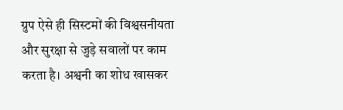ग्रुप ऐसे ही सिस्टमों की विश्वसनीयता और सुरक्षा से जुड़े सवालों पर काम करता है। अश्वनी का शोध खासकर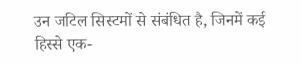उन जटिल सिस्टमों से संबंधित है, जिनमें कई हिस्से एक-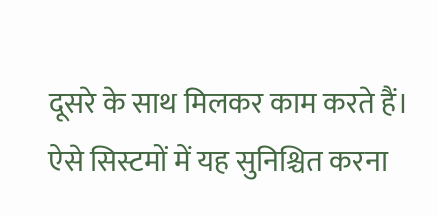दूसरे के साथ मिलकर काम करते हैं। ऐसे सिस्टमों में यह सुनिश्चित करना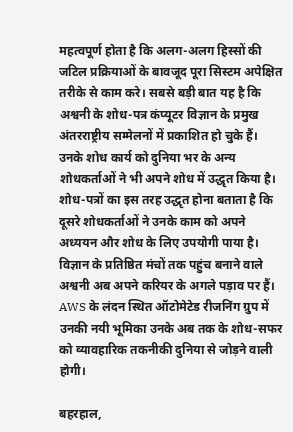महत्वपूर्ण होता है कि अलग-अलग हिस्सों की जटिल प्रक्रियाओं के बावजूद पूरा सिस्टम अपेक्षित तरीके से काम करे। सबसे बड़ी बात यह है कि अश्वनी के शोध-पत्र कंप्यूटर विज्ञान के प्रमुख अंतरराष्ट्रीय सम्मेलनों में प्रकाशित हो चुके हैं। उनके शोध कार्य को दुनिया भर के अन्य शोधकर्ताओं ने भी अपने शोध में उद्धृत किया है। शोध-पत्रों का इस तरह उद्धृत होना बताता है कि दूसरे शोधकर्ताओं ने उनके काम को अपने अध्ययन और शोध के लिए उपयोगी पाया है। विज्ञान के प्रतिष्ठित मंचों तक पहुंच बनाने वाले अश्वनी अब अपने करियर के अगले पड़ाव पर हैं। AWS के लंदन स्थित ऑटोमेटेड रीजनिंग ग्रुप में उनकी नयी भूमिका उनके अब तक के शोध-सफर को व्यावहारिक तकनीकी दुनिया से जोड़ने वाली होगी।

बहरहाल,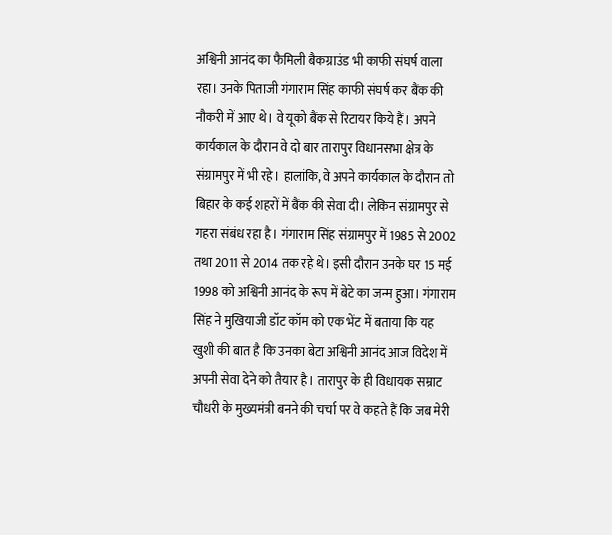अश्विनी आनंद का फैमिली बैकग्राउंड भी काफी संघर्ष वाला रहा। उनके पिताजी गंगाराम सिंह काफी संघर्ष कर बैंक की नौकरी में आए थे। वे यूको बैंक से रिटायर किये हैं। अपने कार्यकाल के दौरान वे दो बार तारापुर विधानसभा क्षेत्र के संग्रामपुर में भी रहे। हालांकि, वे अपने कार्यकाल के दौरान तो बिहार के कई शहरों में बैंक की सेवा दी। लेकिन संग्रामपुर से गहरा संबंध रहा है। गंगाराम सिंह संग्रामपुर में 1985 से 2002 तथा 2011 से 2014 तक रहे थे। इसी दौरान उनके घर 15 मई 1998 को अश्विनी आनंद के रूप में बेटे का जन्म हुआ। गंगाराम सिंह ने मुखियाजी डॉट कॉम को एक भेंट में बताया कि यह खुशी की बात है कि उनका बेटा अश्विनी आनंद आज विदेश में अपनी सेवा देने को तैयार है। तारापुर के ही विधायक सम्राट चौधरी के मुख्यमंत्री बनने की चर्चा पर वे कहते हैं कि जब मेरी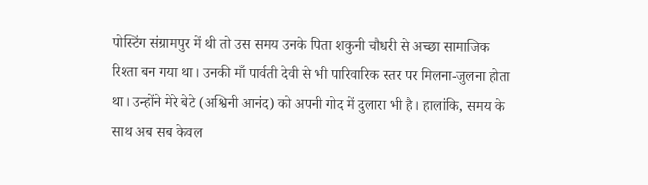पोस्टिंग संग्रामपुर में थी तो उस समय उनके पिता शकुनी चौधरी से अच्छा सामाजिक रिश्ता बन गया था। उनकी माँ पार्वती देवी से भी पारिवारिक स्तर पर मिलना-जुलना होता था। उन्होंने मेरे बेटे (अश्विनी आनंद) को अपनी गोद में दुलारा भी है। हालांकि, समय के साथ अब सब केवल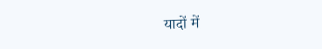यादों में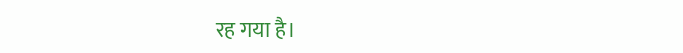रह गया है।